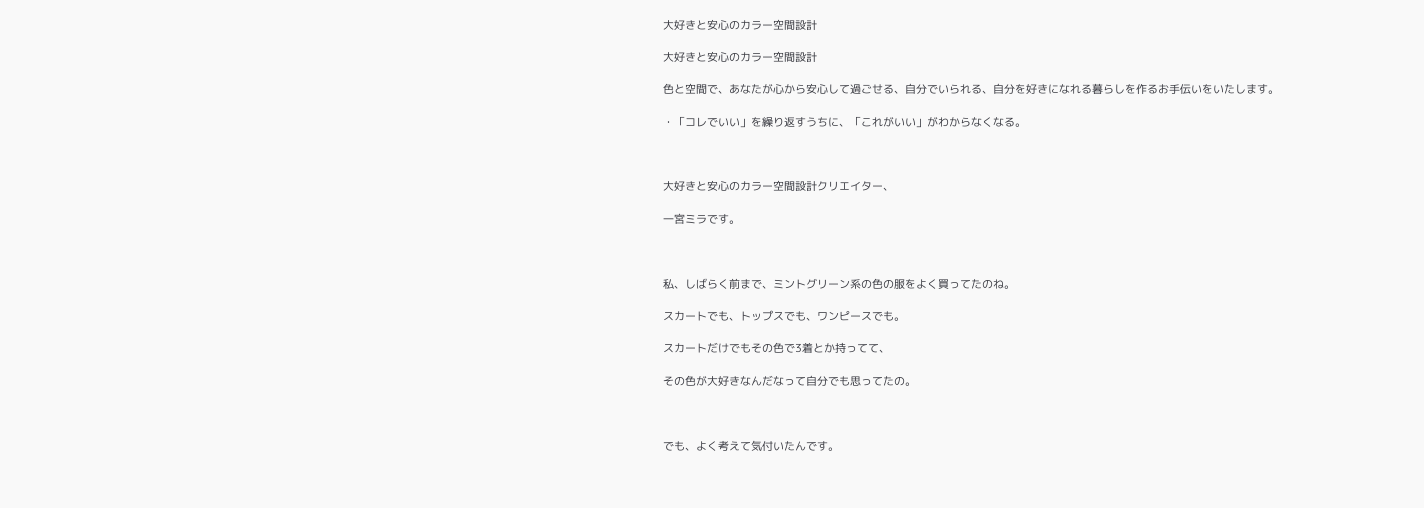大好きと安心のカラー空間設計

大好きと安心のカラー空間設計

色と空間で、あなたが心から安心して過ごせる、自分でいられる、自分を好きになれる暮らしを作るお手伝いをいたします。

・「コレでいい」を繰り返すうちに、「これがいい」がわからなくなる。



大好きと安心のカラー空間設計クリエイター、

一宮ミラです。



私、しばらく前まで、ミントグリーン系の色の服をよく買ってたのね。

スカートでも、トップスでも、ワンピースでも。

スカートだけでもその色で3着とか持ってて、

その色が大好きなんだなって自分でも思ってたの。



でも、よく考えて気付いたんです。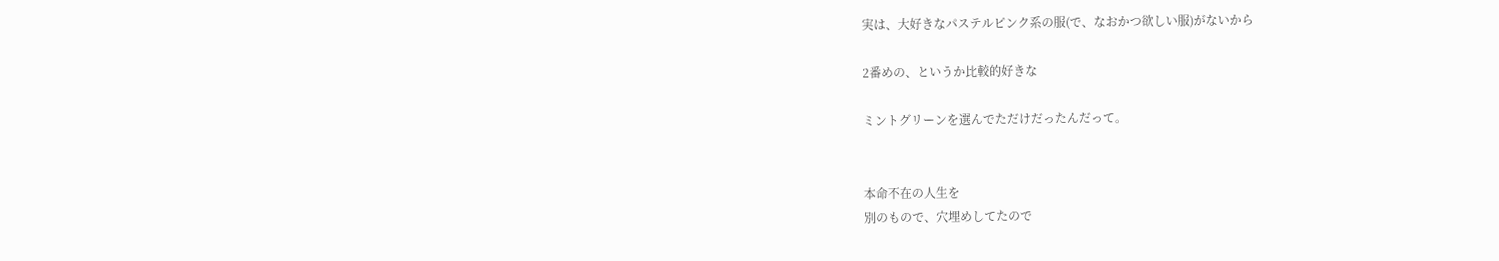実は、大好きなパステルピンク系の服(で、なおかつ欲しい服)がないから

2番めの、というか比較的好きな

ミントグリーンを選んでただけだったんだって。


本命不在の人生を
別のもので、穴埋めしてたので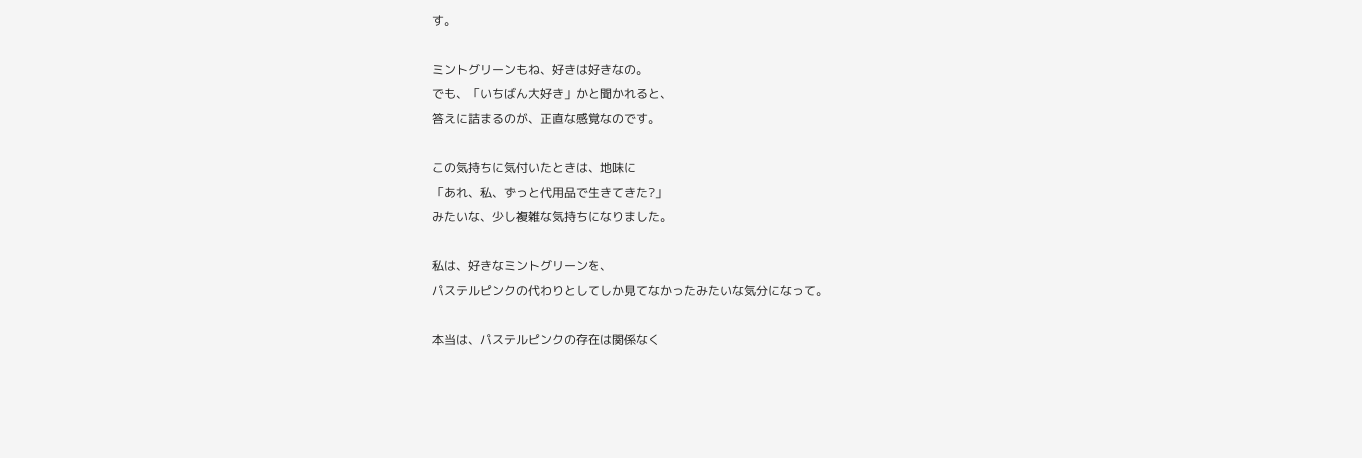す。

ミントグリーンもね、好きは好きなの。
でも、「いちばん大好き」かと聞かれると、
答えに詰まるのが、正直な感覚なのです。

この気持ちに気付いたときは、地味に
「あれ、私、ずっと代用品で生きてきた?」
みたいな、少し複雑な気持ちになりました。

私は、好きなミントグリーンを、
パステルピンクの代わりとしてしか見てなかったみたいな気分になって。

本当は、パステルピンクの存在は関係なく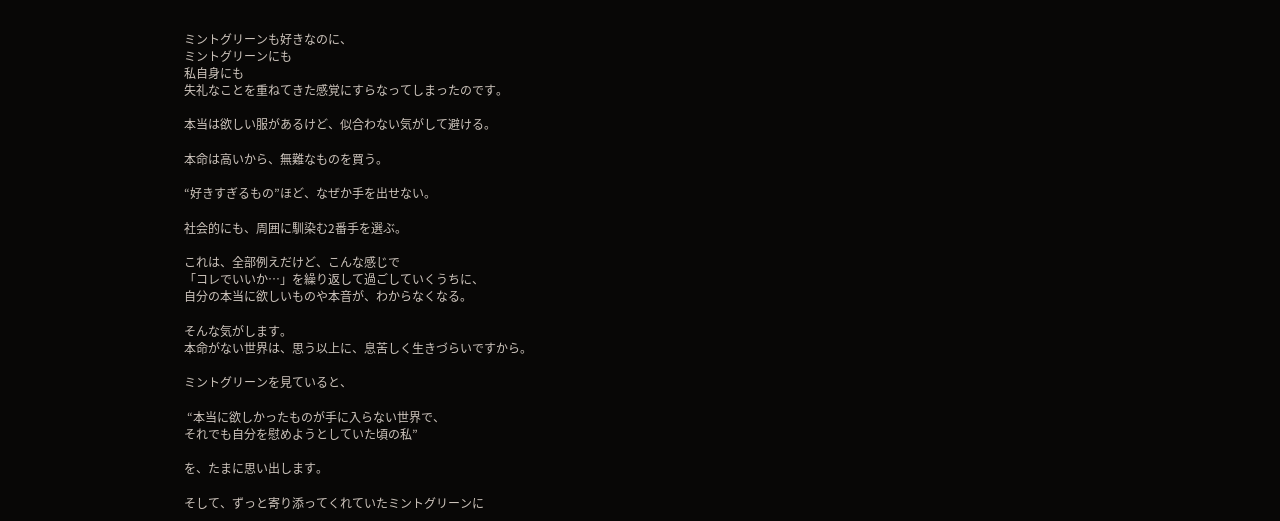ミントグリーンも好きなのに、
ミントグリーンにも
私自身にも
失礼なことを重ねてきた感覚にすらなってしまったのです。

本当は欲しい服があるけど、似合わない気がして避ける。

本命は高いから、無難なものを買う。

“好きすぎるもの”ほど、なぜか手を出せない。

社会的にも、周囲に馴染む2番手を選ぶ。

これは、全部例えだけど、こんな感じで
「コレでいいか…」を繰り返して過ごしていくうちに、
自分の本当に欲しいものや本音が、わからなくなる。

そんな気がします。
本命がない世界は、思う以上に、息苦しく生きづらいですから。

ミントグリーンを見ていると、

 “本当に欲しかったものが手に入らない世界で、
それでも自分を慰めようとしていた頃の私”

を、たまに思い出します。

そして、ずっと寄り添ってくれていたミントグリーンに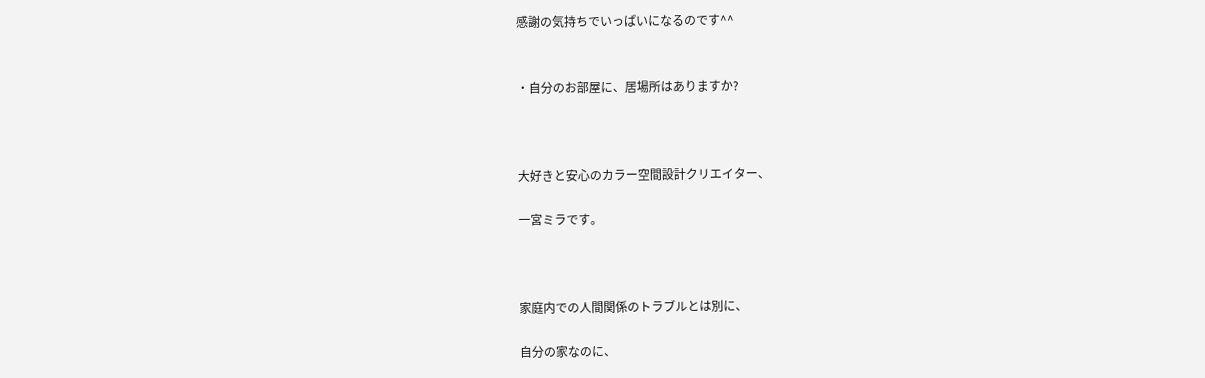感謝の気持ちでいっぱいになるのです^^


・自分のお部屋に、居場所はありますか?



大好きと安心のカラー空間設計クリエイター、

一宮ミラです。



家庭内での人間関係のトラブルとは別に、

自分の家なのに、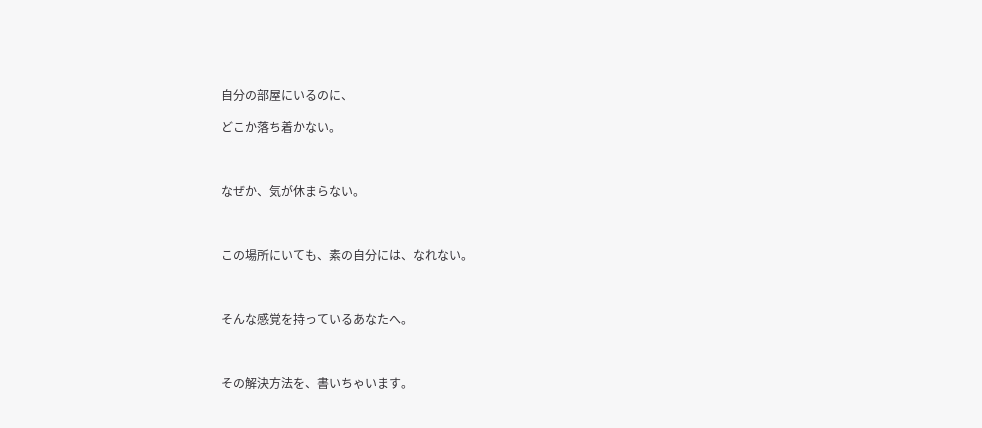自分の部屋にいるのに、

どこか落ち着かない。



なぜか、気が休まらない。



この場所にいても、素の自分には、なれない。



そんな感覚を持っているあなたへ。



その解決方法を、書いちゃいます。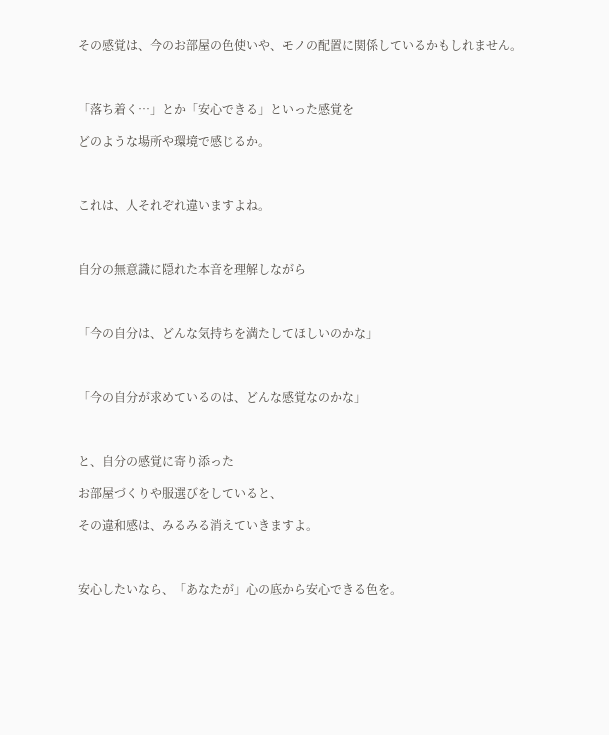その感覚は、今のお部屋の色使いや、モノの配置に関係しているかもしれません。



「落ち着く…」とか「安心できる」といった感覚を

どのような場所や環境で感じるか。



これは、人それぞれ違いますよね。



自分の無意識に隠れた本音を理解しながら



「今の自分は、どんな気持ちを満たしてほしいのかな」



「今の自分が求めているのは、どんな感覚なのかな」



と、自分の感覚に寄り添った

お部屋づくりや服選びをしていると、

その違和感は、みるみる消えていきますよ。



安心したいなら、「あなたが」心の底から安心できる色を。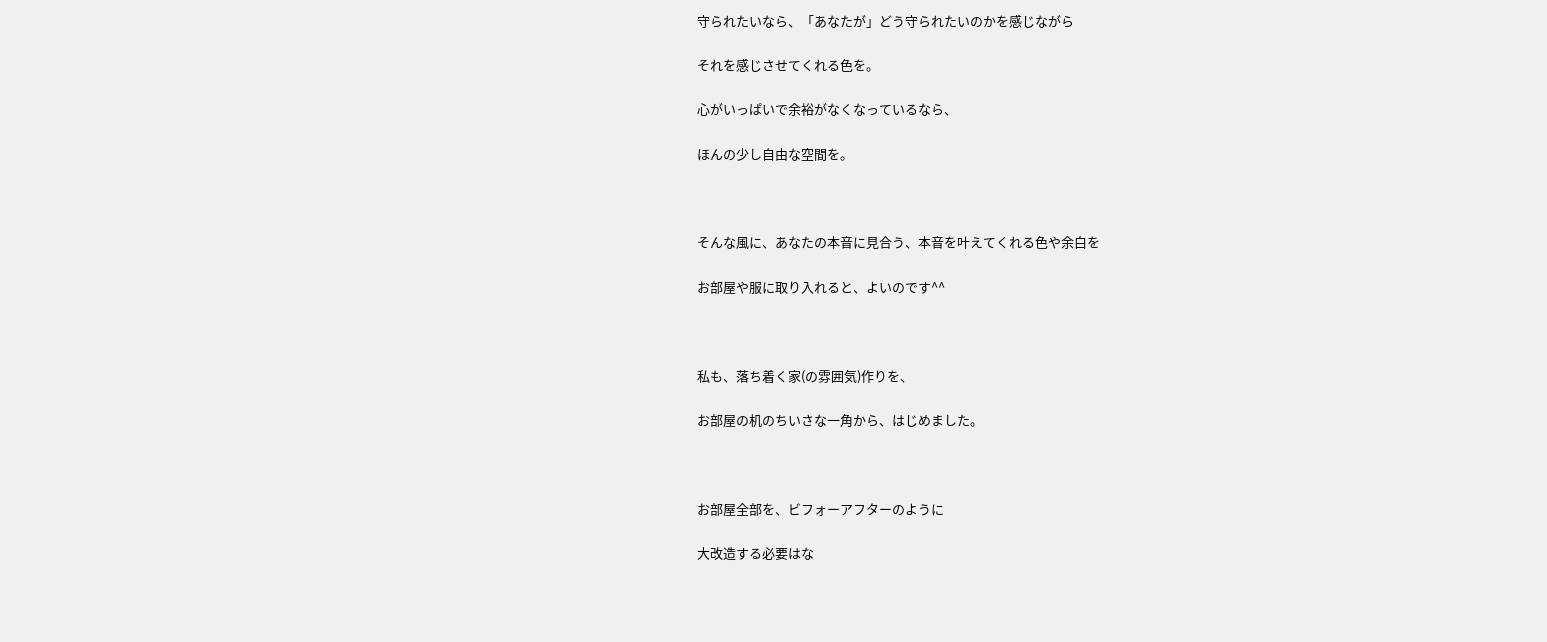守られたいなら、「あなたが」どう守られたいのかを感じながら

それを感じさせてくれる色を。

心がいっぱいで余裕がなくなっているなら、

ほんの少し自由な空間を。



そんな風に、あなたの本音に見合う、本音を叶えてくれる色や余白を

お部屋や服に取り入れると、よいのです^^



私も、落ち着く家(の雰囲気)作りを、

お部屋の机のちいさな一角から、はじめました。



お部屋全部を、ビフォーアフターのように

大改造する必要はな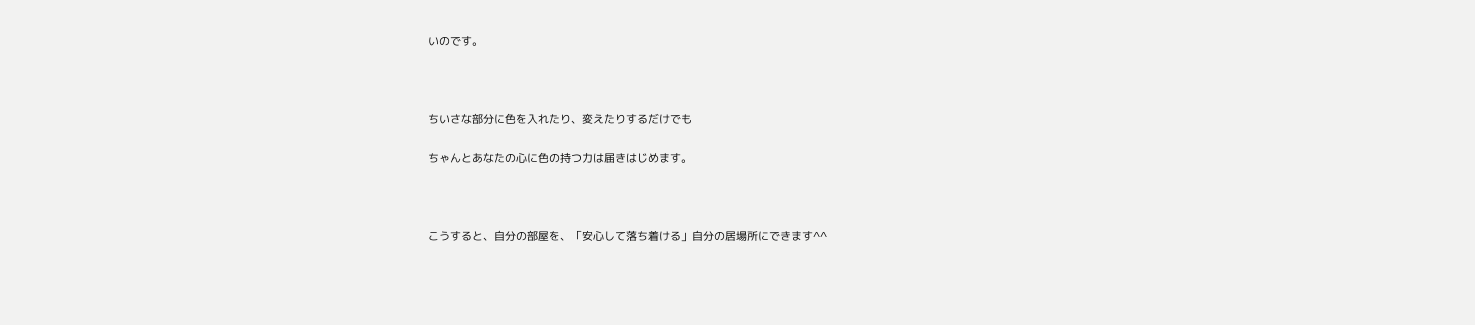いのです。



ちいさな部分に色を入れたり、変えたりするだけでも

ちゃんとあなたの心に色の持つ力は届きはじめます。



こうすると、自分の部屋を、「安心して落ち着ける」自分の居場所にできます^^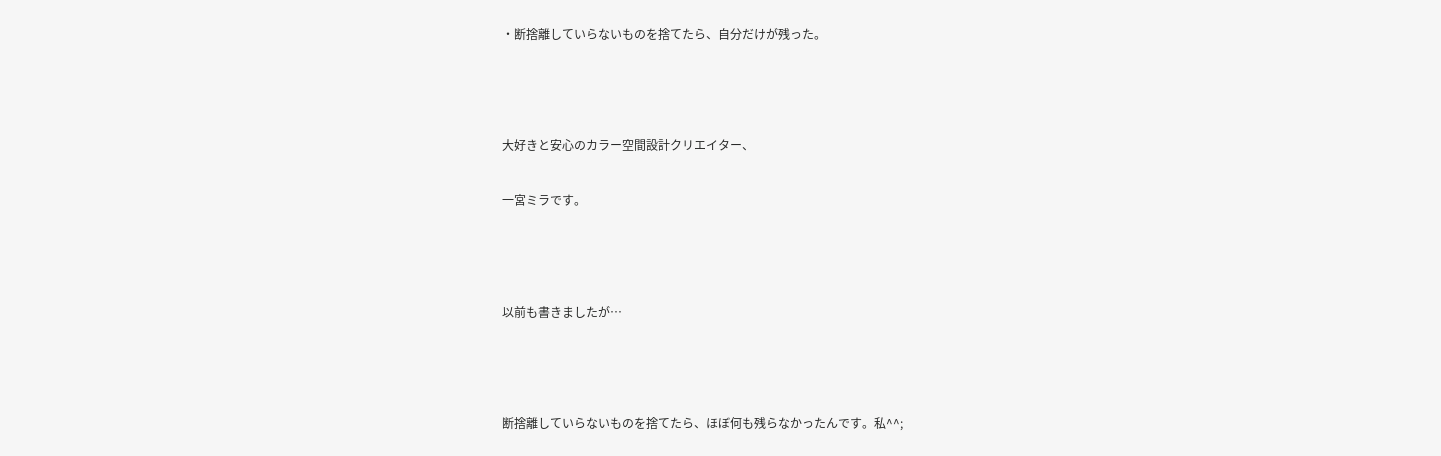・断捨離していらないものを捨てたら、自分だけが残った。



大好きと安心のカラー空間設計クリエイター、

一宮ミラです。



以前も書きましたが…



断捨離していらないものを捨てたら、ほぼ何も残らなかったんです。私^^;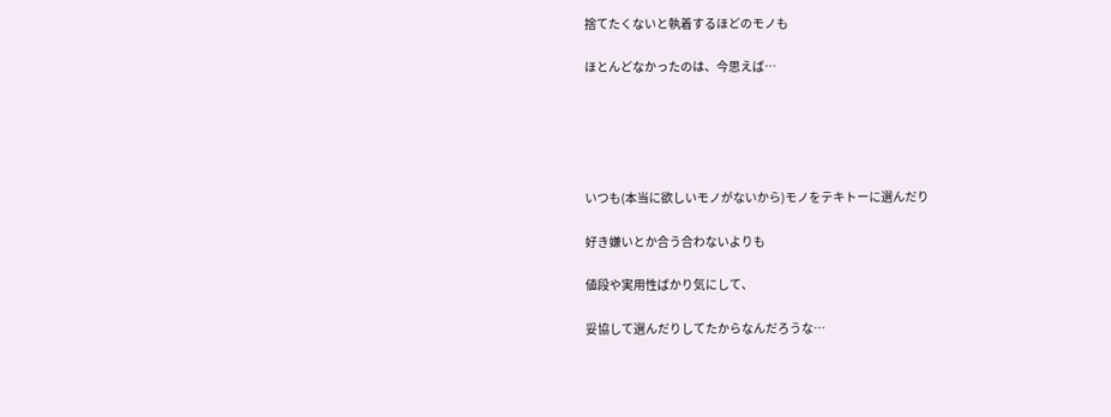捨てたくないと執着するほどのモノも

ほとんどなかったのは、今思えば…





いつも(本当に欲しいモノがないから)モノをテキトーに選んだり

好き嫌いとか合う合わないよりも

値段や実用性ばかり気にして、

妥協して選んだりしてたからなんだろうな…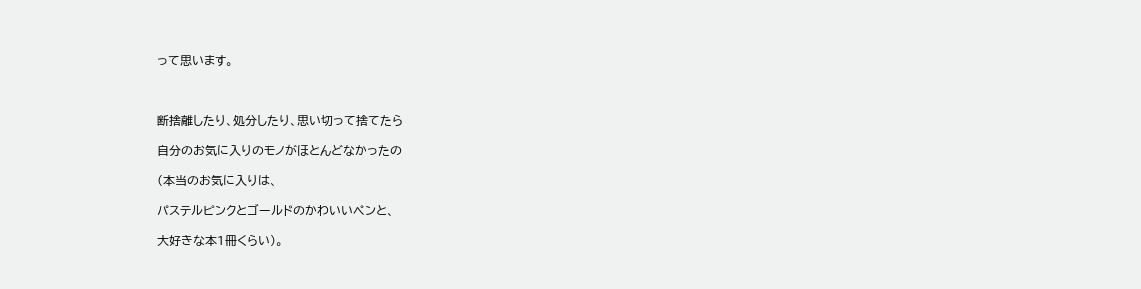って思います。



断捨離したり、処分したり、思い切って捨てたら

自分のお気に入りのモノがほとんどなかったの

(本当のお気に入りは、

パステルピンクとゴールドのかわいいペンと、

大好きな本1冊くらい)。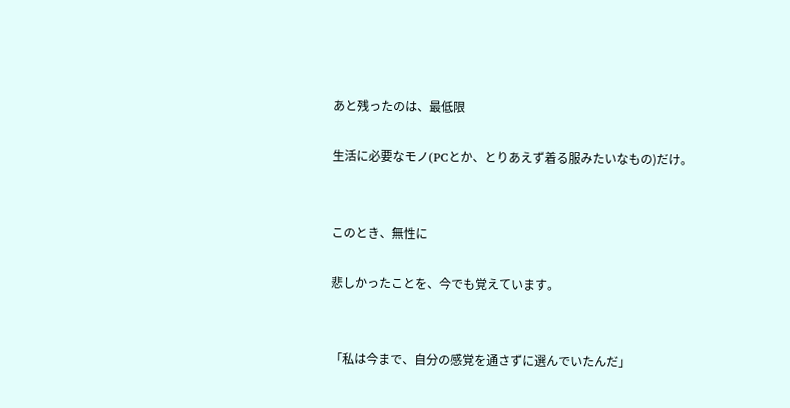あと残ったのは、最低限

生活に必要なモノ(PCとか、とりあえず着る服みたいなもの)だけ。


このとき、無性に

悲しかったことを、今でも覚えています。


「私は今まで、自分の感覚を通さずに選んでいたんだ」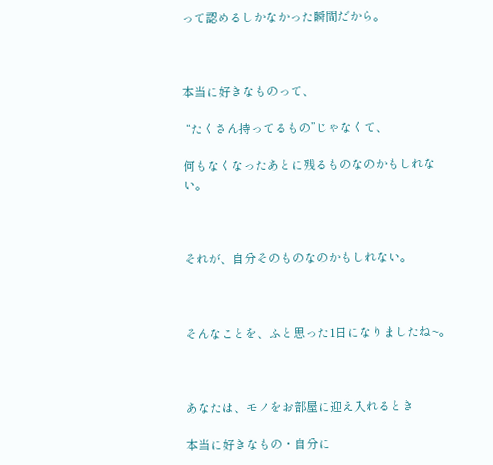って認めるしかなかった瞬間だから。



本当に好きなものって、

 “たくさん持ってるもの”じゃなくて、

何もなくなったあとに残るものなのかもしれない。



それが、自分そのものなのかもしれない。



そんなことを、ふと思った1日になりましたね~。



あなたは、モノをお部屋に迎え入れるとき

本当に好きなもの・自分に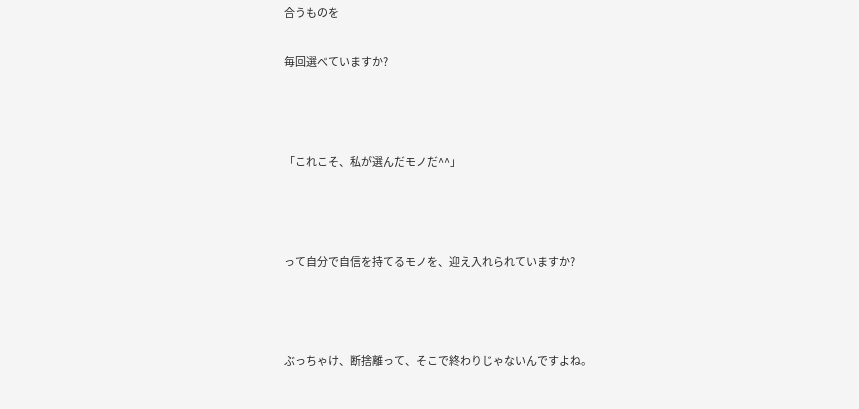合うものを

毎回選べていますか?



「これこそ、私が選んだモノだ^^」



って自分で自信を持てるモノを、迎え入れられていますか?



ぶっちゃけ、断捨離って、そこで終わりじゃないんですよね。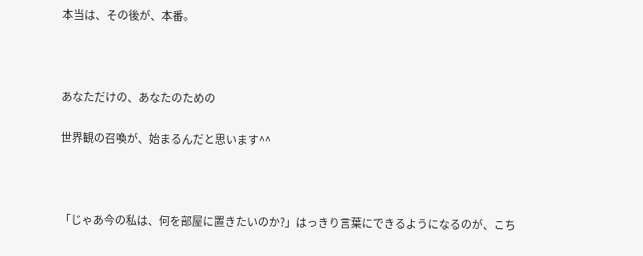本当は、その後が、本番。



あなただけの、あなたのための

世界観の召喚が、始まるんだと思います^^



「じゃあ今の私は、何を部屋に置きたいのか?」はっきり言葉にできるようになるのが、こち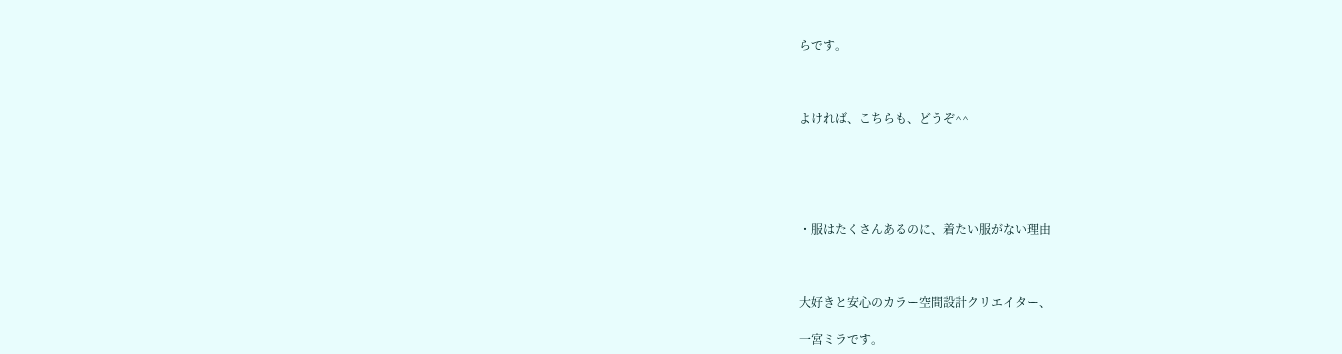らです。



よければ、こちらも、どうぞ^^





・服はたくさんあるのに、着たい服がない理由



大好きと安心のカラー空間設計クリエイター、

一宮ミラです。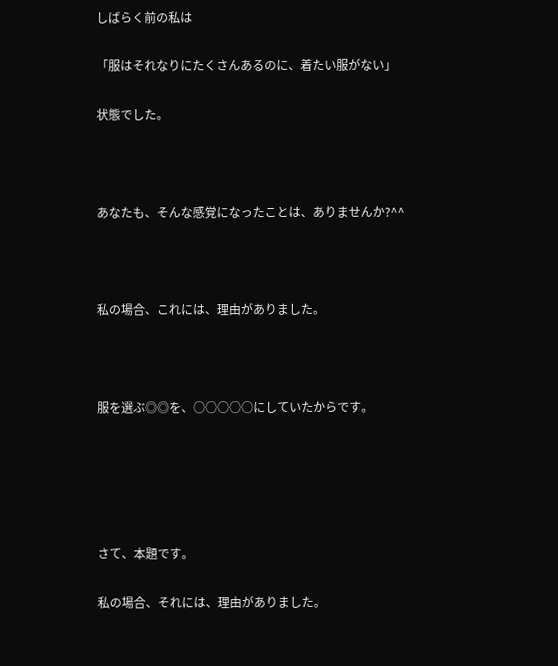しばらく前の私は

「服はそれなりにたくさんあるのに、着たい服がない」

状態でした。



あなたも、そんな感覚になったことは、ありませんか?^^



私の場合、これには、理由がありました。



服を選ぶ◎◎を、○○○○○にしていたからです。





さて、本題です。

私の場合、それには、理由がありました。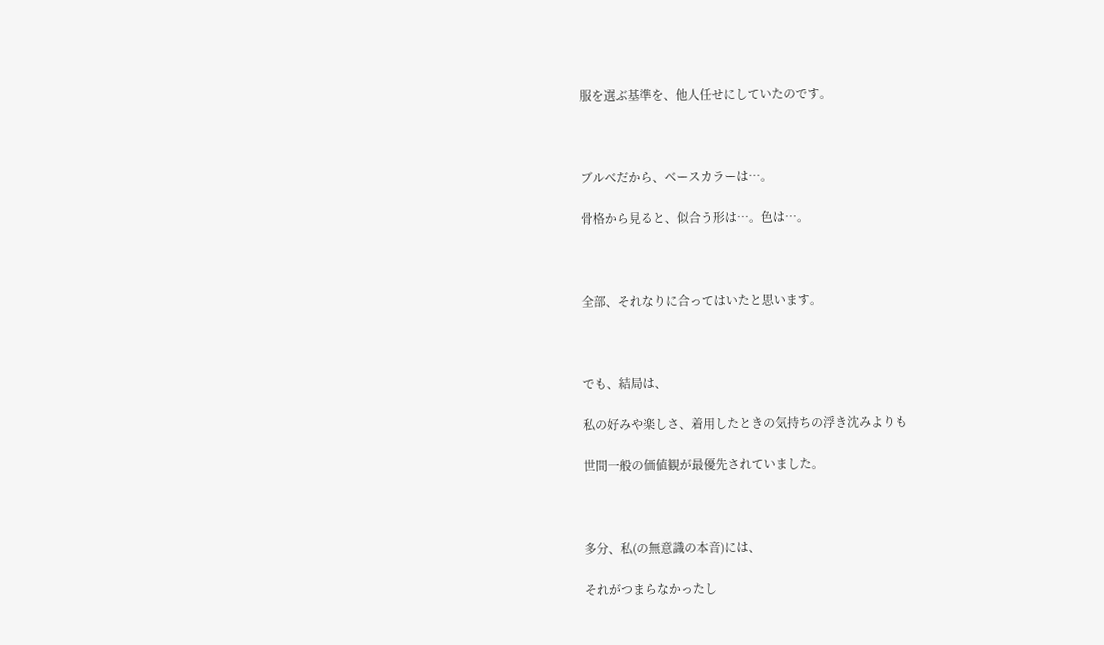服を選ぶ基準を、他人任せにしていたのです。



ブルべだから、ベースカラーは…。

骨格から見ると、似合う形は…。色は…。



全部、それなりに合ってはいたと思います。



でも、結局は、

私の好みや楽しさ、着用したときの気持ちの浮き沈みよりも

世間一般の価値観が最優先されていました。



多分、私(の無意識の本音)には、

それがつまらなかったし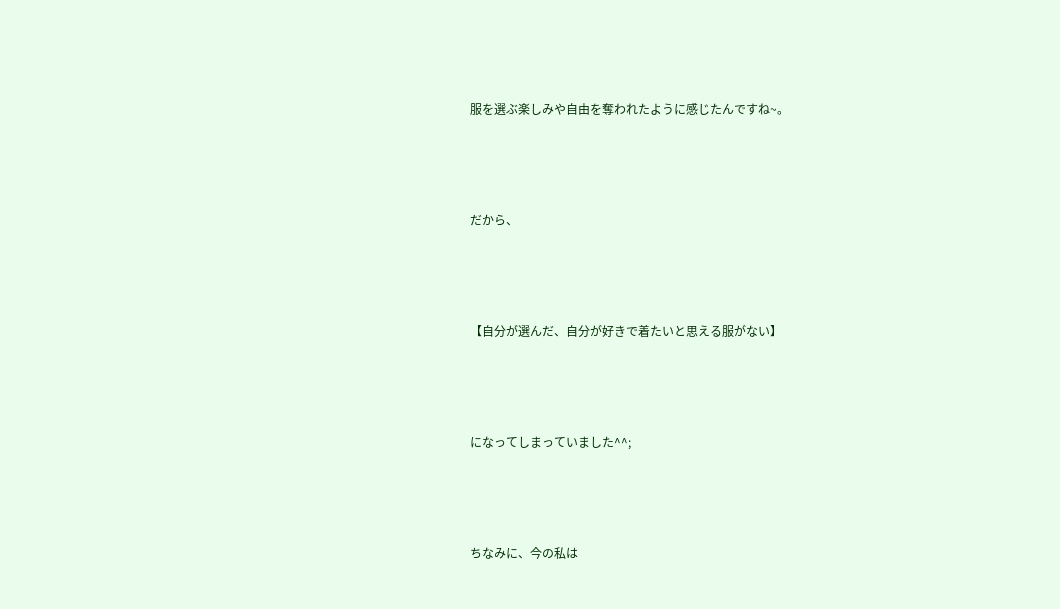服を選ぶ楽しみや自由を奪われたように感じたんですね~。



だから、



【自分が選んだ、自分が好きで着たいと思える服がない】



になってしまっていました^^;



ちなみに、今の私は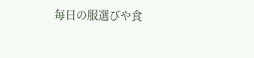毎日の服選びや食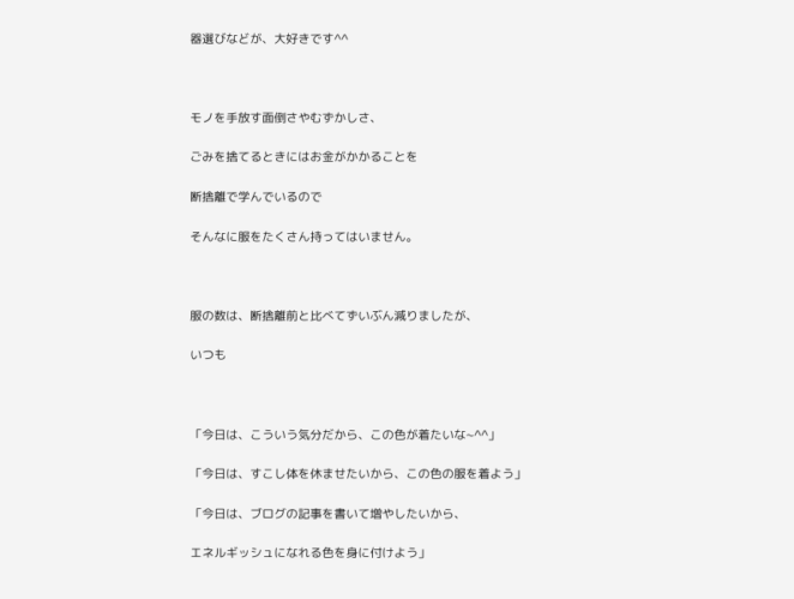器選びなどが、大好きです^^



モノを手放す面倒さやむずかしさ、

ごみを捨てるときにはお金がかかることを

断捨離で学んでいるので

そんなに服をたくさん持ってはいません。



服の数は、断捨離前と比べてずいぶん減りましたが、

いつも



「今日は、こういう気分だから、この色が着たいな~^^」

「今日は、すこし体を休ませたいから、この色の服を着よう」

「今日は、ブログの記事を書いて増やしたいから、

エネルギッシュになれる色を身に付けよう」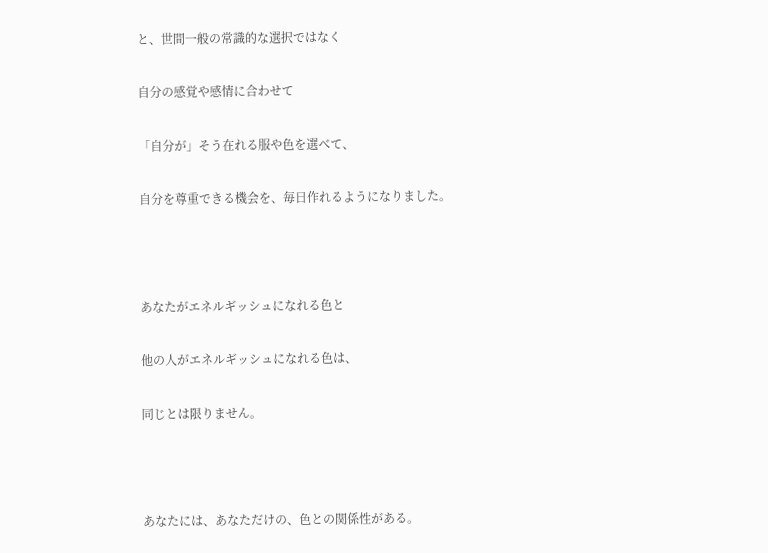と、世間一般の常識的な選択ではなく

自分の感覚や感情に合わせて

「自分が」そう在れる服や色を選べて、

自分を尊重できる機会を、毎日作れるようになりました。



あなたがエネルギッシュになれる色と

他の人がエネルギッシュになれる色は、

同じとは限りません。



あなたには、あなただけの、色との関係性がある。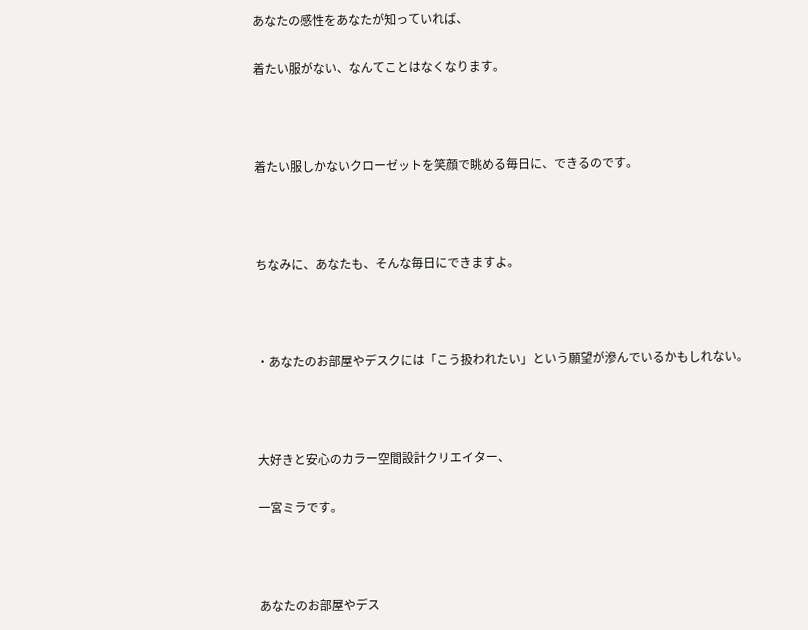あなたの感性をあなたが知っていれば、

着たい服がない、なんてことはなくなります。



着たい服しかないクローゼットを笑顔で眺める毎日に、できるのです。



ちなみに、あなたも、そんな毎日にできますよ。



・あなたのお部屋やデスクには「こう扱われたい」という願望が滲んでいるかもしれない。



大好きと安心のカラー空間設計クリエイター、

一宮ミラです。



あなたのお部屋やデス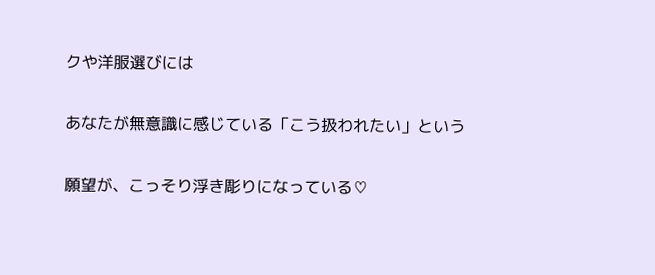クや洋服選びには

あなたが無意識に感じている「こう扱われたい」という

願望が、こっそり浮き彫りになっている♡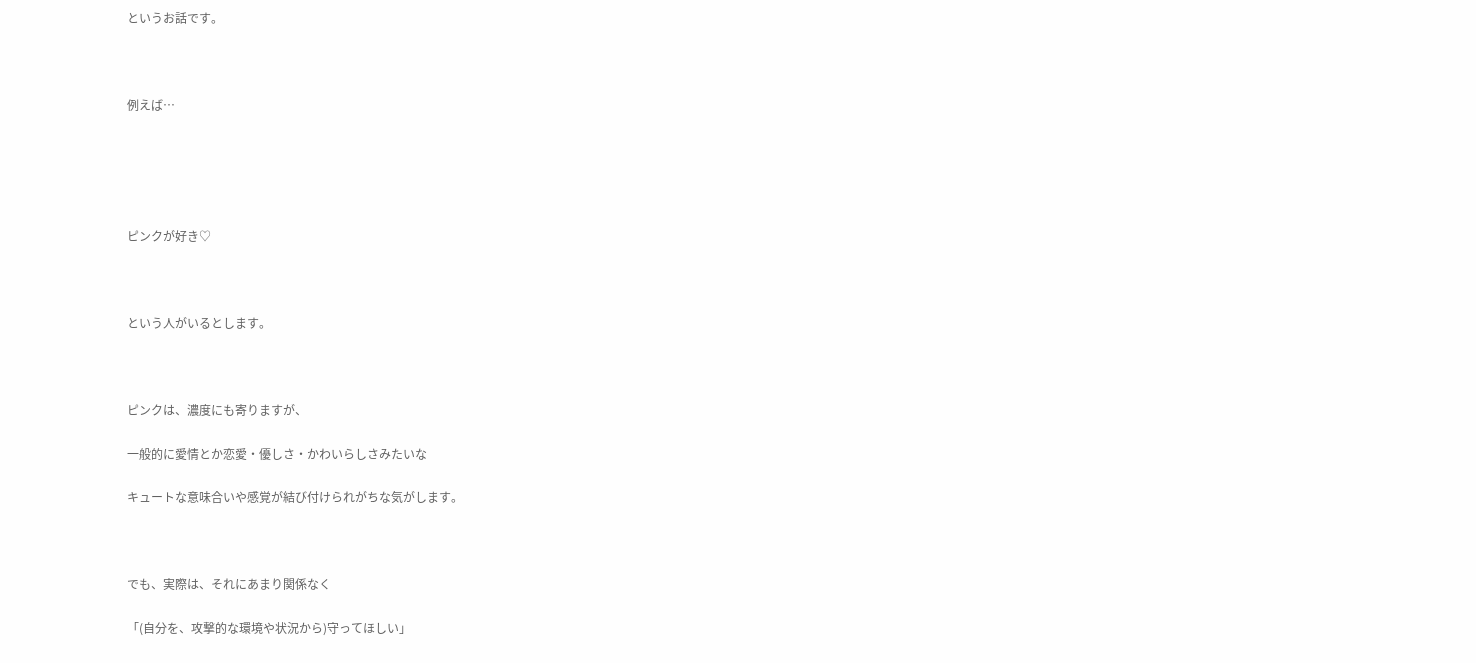というお話です。



例えば…





ピンクが好き♡



という人がいるとします。



ピンクは、濃度にも寄りますが、

一般的に愛情とか恋愛・優しさ・かわいらしさみたいな

キュートな意味合いや感覚が結び付けられがちな気がします。



でも、実際は、それにあまり関係なく

「(自分を、攻撃的な環境や状況から)守ってほしい」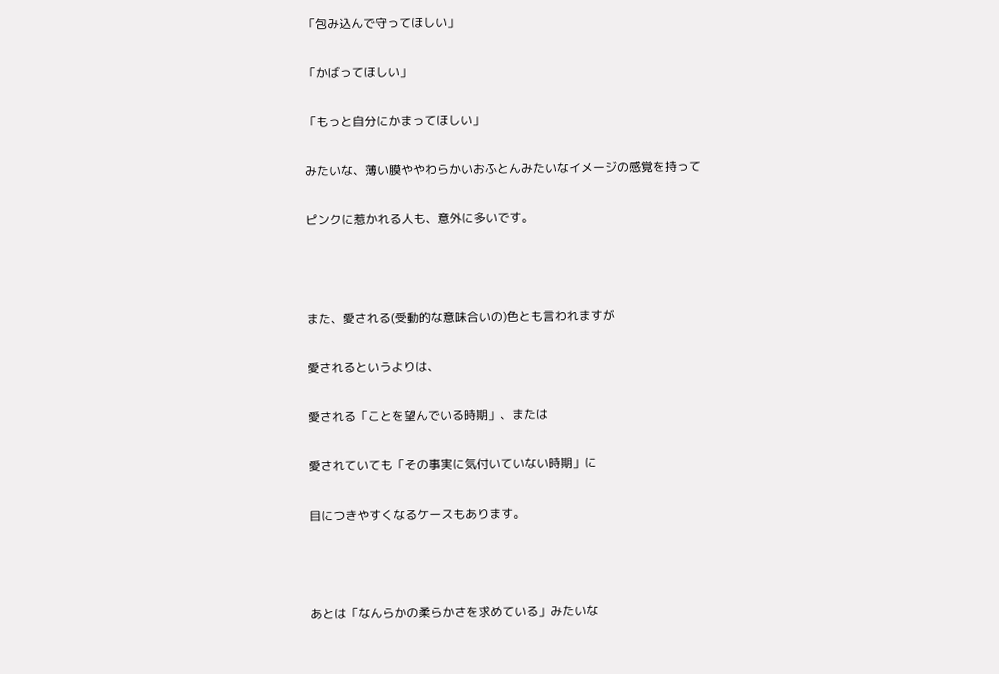「包み込んで守ってほしい」

「かばってほしい」

「もっと自分にかまってほしい」

みたいな、薄い膜ややわらかいおふとんみたいなイメージの感覚を持って

ピンクに惹かれる人も、意外に多いです。



また、愛される(受動的な意味合いの)色とも言われますが

愛されるというよりは、

愛される「ことを望んでいる時期」、または

愛されていても「その事実に気付いていない時期」に

目につきやすくなるケースもあります。



あとは「なんらかの柔らかさを求めている」みたいな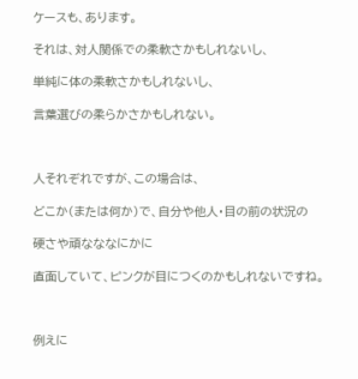ケースも、あります。

それは、対人関係での柔軟さかもしれないし、

単純に体の柔軟さかもしれないし、

言葉選びの柔らかさかもしれない。



人それぞれですが、この場合は、

どこか(または何か)で、自分や他人・目の前の状況の

硬さや頑なななにかに

直面していて、ピンクが目につくのかもしれないですね。



例えに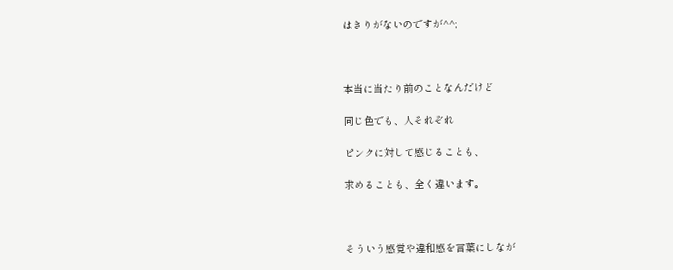はきりがないのですが^^;



本当に当たり前のことなんだけど

同じ色でも、人それぞれ

ピンクに対して感じることも、

求めることも、全く違います。



そういう感覚や違和感を言葉にしなが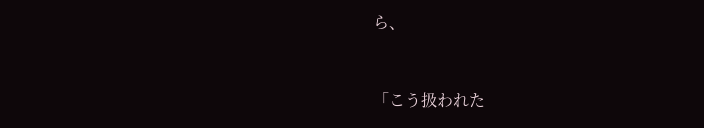ら、



「こう扱われた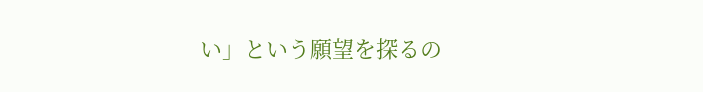い」という願望を探るの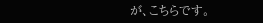が、こちらです。